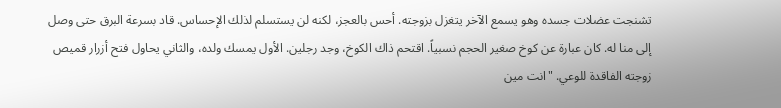تشنجت عضلات جسده وهو يسمع الآخر يتغزل بزوجته. أحس بالعجز، لكنه لن يستسلم لذلك الإحساس. قاد بسرعة البرق حتى وصل إلى منا له. كان عبارة عن كوخ صغير الحجم نسبياً. اقتحم ذاك الكوخ، وجد رجلين. الأول يمسك ولده، والثاني يحاول فتح أزرار قميص زوجته الفاقدة للوعي. "انت مين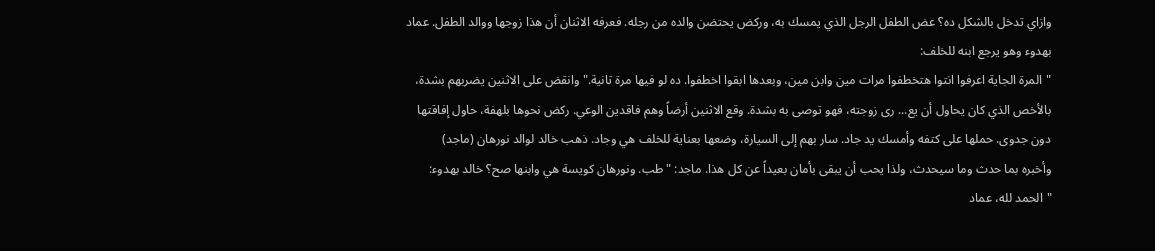وازاي تدخل بالشكل ده؟ عض الطفل الرجل الذي يمسك به، وركض يحتضن والده من رجله. فعرفه الاثنان أن هذا زوجها ووالد الطفل. عماد بهدوء وهو يرجع ابنه للخلف:
"المرة الجاية اعرفوا انتوا هتخطفوا مرات مين وابن مين، وبعدها ابقوا اخطفوا. ده لو فيها مرة تانية." وانقض على الاثنين يضربهم بشدة، بالأخص الذي كان يحاول أن يع... رى زوجته، فهو توصى به بشدة. وقع الاثنين أرضاً وهم فاقدين الوعي. ركض نحوها بلهفة، حاول إفاقتها دون جدوى. حملها على كتفه وأمسك يد جاد. سار بهم إلى السيارة، وضعها بعناية للخلف هي وجاد. ذهب خالد لوالد نورهان (ماجد)
وأخبره بما حدث وما سيحدث، ولذا يحب أن يبقى بأمان بعيداً عن كل هذا. ماجد: "طب. ونورهان كويسة هي وابنها صح؟ خالد بهدوء: "الحمد لله، عماد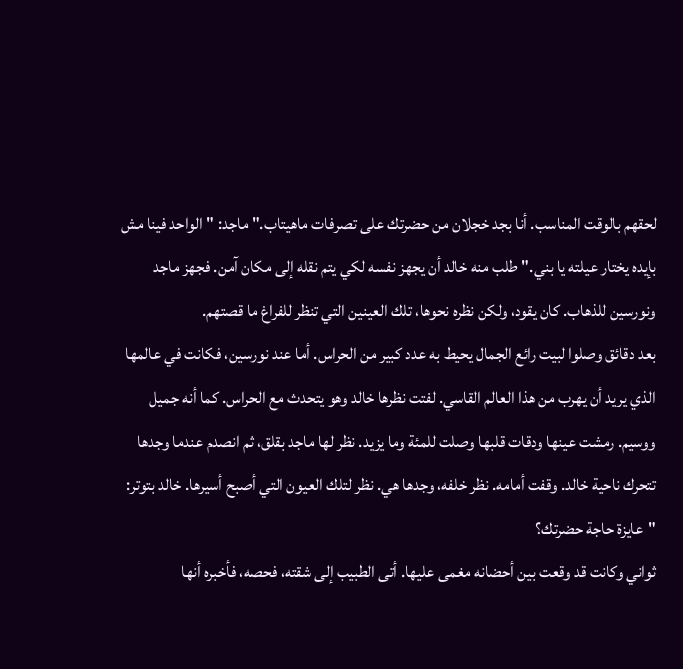لحقهم بالوقت المناسب. أنا بجد خجلان من حضرتك على تصرفات ماهيتاب." ماجد: "الواحد فينا مش بإيده يختار عيلته يا بني." طلب منه خالد أن يجهز نفسه لكي يتم نقله إلى مكان آمن. فجهز ماجد ونورسين للذهاب. كان يقود، ولكن نظره نحوها، تلك العينين التي تنظر للفراغ ما قصتهم.
بعد دقائق وصلوا لبيت رائع الجمال يحيط به عدد كبير من الحراس. أما عند نورسين، فكانت في عالمها الذي يريد أن يهرب من هذا العالم القاسي. لفتت نظرها خالد وهو يتحدث مع الحراس. كما أنه جميل ووسيم. رمشت عينها ودقات قلبها وصلت للمئة وما يزيد. نظر لها ماجد بقلق، ثم انصدم عندما وجدها تتحرك ناحية خالد. وقفت أمامه. نظر خلفه، وجدها هي. نظر لتلك العيون التي أصبح أسيرها. خالد بتوتر: "عايزة حاجة حضرتك؟
ثواني وكانت قد وقعت بين أحضانه مغمى عليها. أتى الطبيب إلى شقته، فحصه، فأخبره أنها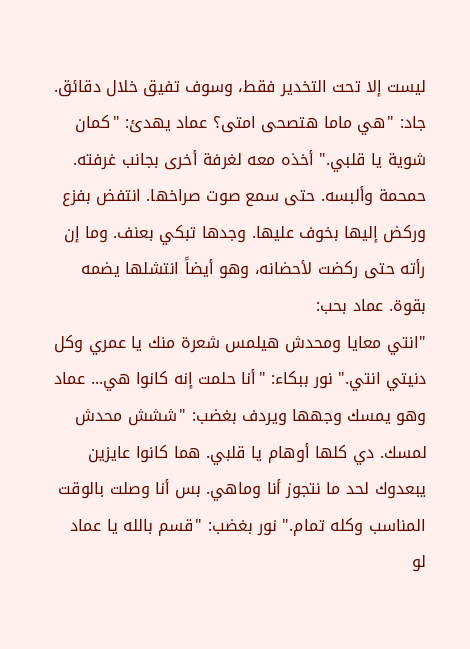ليست إلا تحت التخدير فقط، وسوف تفيق خلال دقائق. جاد: "هي ماما هتصحى امتى؟ عماد يهدئ: "كمان شوية يا قلبي." أخذه معه لغرفة أخرى بجانب غرفته. حمحمة وألبسه. حتى سمع صوت صراخها. انتفض بفزع وركض إليها بخوف عليها. وجدها تبكي بعنف. وما إن رأته حتى ركضت لأحضانه، وهو أيضاً انتشلها يضمه بقوة. عماد بحب:
"انتي معايا ومحدش هيلمس شعرة منك يا عمري وكل دنيتي انتي." نور ببكاء: "أنا حلمت إنه كانوا هي... عماد وهو يمسك وجهها ويردف بغضب: "ششش محدش لمسك. دي كلها أوهام يا قلبي. هما كانوا عايزين يبعدوك لحد ما نتجوز أنا وماهي. بس أنا وصلت بالوقت المناسب وكله تمام." نور بغضب: "قسم بالله يا عماد لو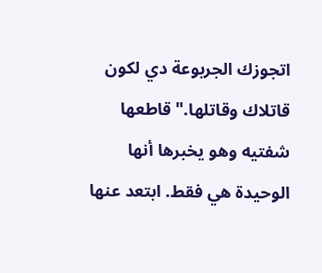اتجوزك الجربوعة دي لكون قاتلاك وقاتلها." قاطعها شفتيه وهو يخبرها أنها الوحيدة هي فقط. ابتعد عنها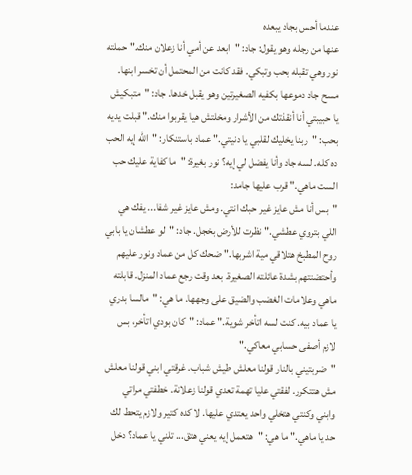عندما أحس بجاد يبعده
عنها من رجله وهو يقول: جاد: "ابعد عن أمي أنا زعلان منك." حملته نور وهي تقبله بحب وتبكي. فقد كانت من المحتمل أن تخسر ابنها. مسح جاد دموعها بكفيه الصغيرتين وهو يقبل خدها. جاد: "متبكيش يا حبيبتي أنا أنقذتك من الأشرار ومخلتش هيا يقربوا منك." قبلت يديه بحب: "ربنا يخليك لقلبي يا دنيتي." عماد باستنكار: "الله إيه الحب ده كله. لسه جاد وأنا يفضل لي إيه؟ نور بغيرة: "ما كفاية عليك حب الست ماهي." قرب عليها جامد:
"بس أنا مش عايز غير حبك انتي. ومش عايز غير شفا... يفك هي اللي بتروي عطشي." نظرت للأرض بخجل. جاد: "لو عطشان يا بابي روح المطبخ هتلاقي مية اشربها." ضحك كل من عماد ونور عليهم وأحتضنتهم بشدة عائلته الصغيرة. بعد وقت رجع عماد المنزل. قابلته ماهي وعلامات الغضب والضيق على وجهها. ما هي: "مالسا بدري يا عماد بيه. كنت لسه اتأخر شوية." عماد: "كان بودي اتأخر، بس لازم أصفى حسابي معاكي."
"ضربتيني بالنار قولنا معلش طيش شباب. غرقتي ابني قولنا معلش مش هتتكرر. لفقتي عليا تهمة تعدي قولنا زعلانة. خطفتي مراتي وابني وكنتي هتخلي واحد يعتدي عليها. لا كده كتير ولازم يتحط لك حد يا ماهي." ما هي: "هتعمل إيه يعني هتق... تلني يا عماد؟ دخل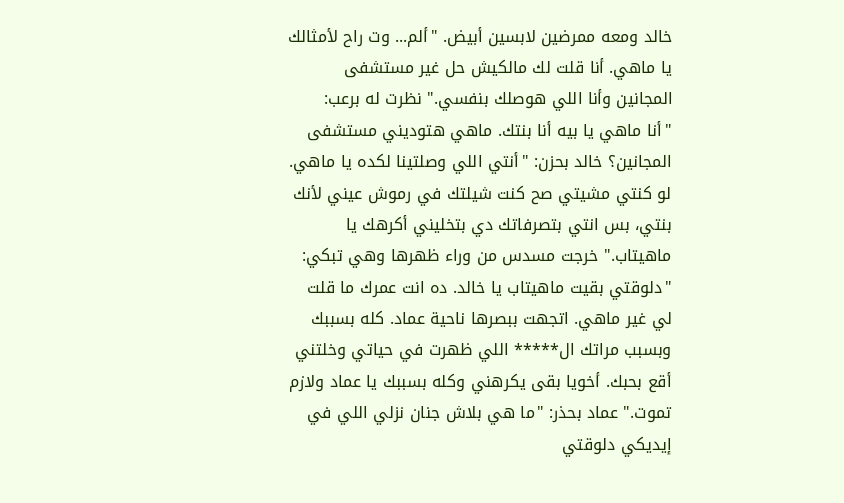خالد ومعه ممرضين لابسين أبيض. "ألم... وت راح لأمثالك يا ماهي. أنا قلت لك مالكيش حل غير مستشفى المجانين وأنا اللي هوصلك بنفسي." نظرت له برعب:
"أنا ماهي يا بيه أنا بنتك. ماهي هتوديني مستشفى المجانين؟ خالد بحزن: "أنتي اللي وصلتينا لكده يا ماهي. لو كنتي مشيتي صح كنت شيلتك في رموش عيني لأنك بنتي، بس انتي بتصرفاتك دي بتخليني أكرهك يا ماهيتاب." خرجت مسدس من وراء ظهرها وهي تبكي:
"دلوقتي بقيت ماهيتاب يا خالد. ده انت عمرك ما قلت لي غير ماهي. اتجهت ببصرها ناحية عماد. كله بسببك وبسبب مراتك ال***** اللي ظهرت في حياتي وخلتني أقع بحبك. أخويا بقى يكرهني وكله بسببك يا عماد ولازم تموت." عماد بحذر: "ما هي بلاش جنان نزلي اللي في إيديكي دلوقتي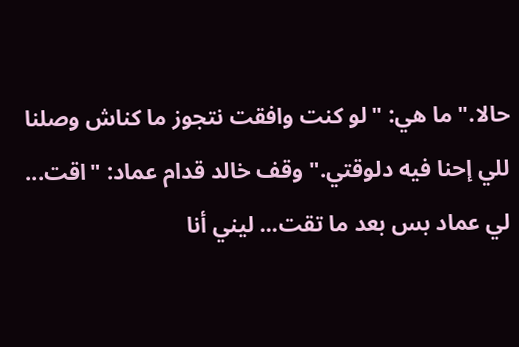حالا." ما هي: "لو كنت وافقت نتجوز ما كناش وصلنا للي إحنا فيه دلوقتي." وقف خالد قدام عماد: "اقت... لي عماد بس بعد ما تقت... ليني أنا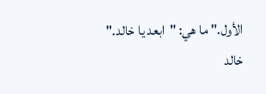الأول." ما هي: "ابعد يا خالد."
خالد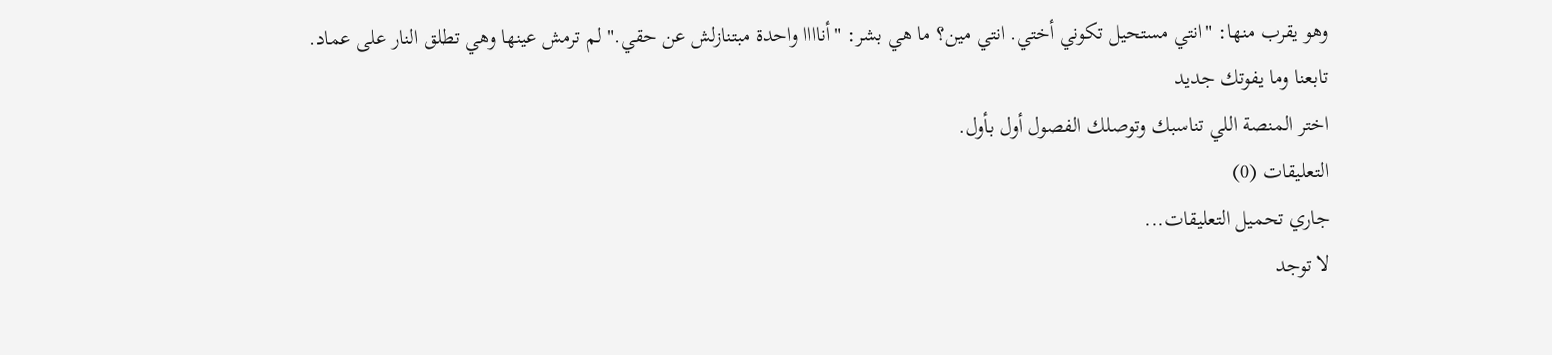وهو يقرب منها: "انتي مستحيل تكوني أختي. انتي مين؟ ما هي بشر: "أناااا واحدة مبتنازلش عن حقي." لم ترمش عينها وهي تطلق النار على عماد.
تابعنا وما يفوتك جديد
اختر المنصة اللي تناسبك وتوصلك الفصول أول بأول.
التعليقات (0)
جاري تحميل التعليقات...
لا توجد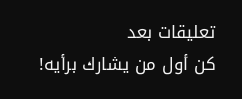تعليقات بعد
كن أول من يشارك برأيه!